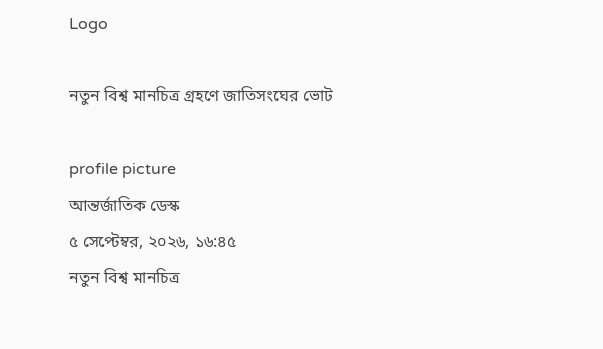Logo

নতুন বিশ্ব মানচিত্র গ্রহণে জাতিসংঘের ভোট

profile picture
আন্তর্জাতিক ডেস্ক
৫ সেপ্টেম্বর, ২০২৬, ১৬:৪৫
নতুন বিশ্ব মানচিত্র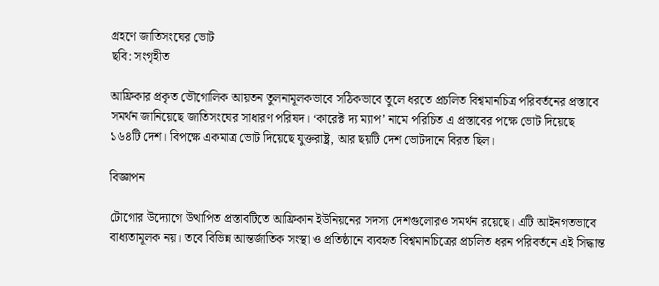গ্রহণে জাতিসংঘের ভোট
ছবি: সংগৃহীত

আফ্রিকার প্রকৃত ভৌগোলিক আয়তন তুলনামূলকভাবে সঠিকভাবে তুলে ধরতে প্রচলিত বিশ্বমানচিত্র পরিবর্তনের প্রস্তাবে সমর্থন জানিয়েছে জাতিসংঘের সাধারণ পরিষদ। ‘কারেক্ট দ্য ম্যাপ’ নামে পরিচিত এ প্রস্তাবের পক্ষে ভোট দিয়েছে ১৬৪টি দেশ। বিপক্ষে একমাত্র ভোট দিয়েছে যুক্তরাষ্ট্র, আর ছয়টি দেশ ভোটদানে বিরত ছিল।

বিজ্ঞাপন

টোগোর উদ্যোগে উত্থাপিত প্রস্তাবটিতে আফ্রিকান ইউনিয়নের সদস্য দেশগুলোরও সমর্থন রয়েছে। এটি আইনগতভাবে বাধ্যতামূলক নয়। তবে বিভিন্ন আন্তর্জাতিক সংস্থা ও প্রতিষ্ঠানে ব্যবহৃত বিশ্বমানচিত্রের প্রচলিত ধরন পরিবর্তনে এই সিদ্ধান্ত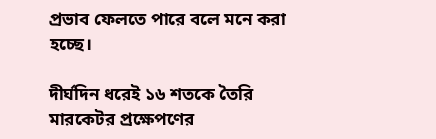প্রভাব ফেলতে পারে বলে মনে করা হচ্ছে।

দীর্ঘদিন ধরেই ১৬ শতকে তৈরি মারকেটর প্রক্ষেপণের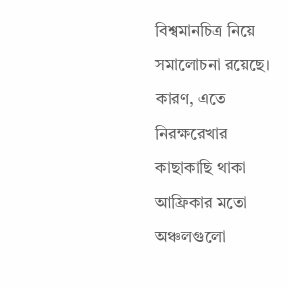বিশ্বমানচিত্র নিয়ে সমালোচনা রয়েছে। কারণ, এতে নিরক্ষরেখার কাছাকাছি থাকা আফ্রিকার মতো অঞ্চলগুলো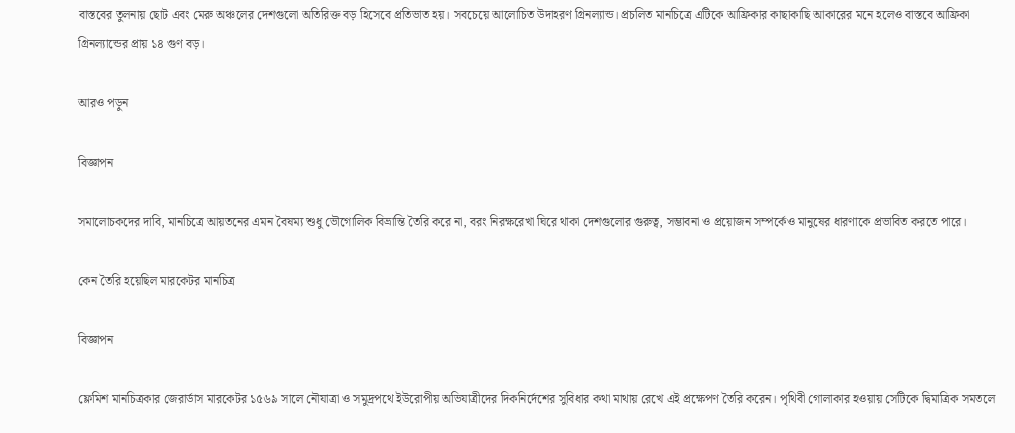বাস্তবের তুলনায় ছোট এবং মেরু অঞ্চলের দেশগুলো অতিরিক্ত বড় হিসেবে প্রতিভাত হয়। সবচেয়ে আলোচিত উদাহরণ গ্রিনল্যান্ড। প্রচলিত মানচিত্রে এটিকে আফ্রিকার কাছাকাছি আকারের মনে হলেও বাস্তবে আফ্রিকা গ্রিনল্যান্ডের প্রায় ১৪ গুণ বড়।

আরও পড়ুন

বিজ্ঞাপন

সমালোচকদের দাবি, মানচিত্রে আয়তনের এমন বৈষম্য শুধু ভৌগোলিক বিভ্রান্তি তৈরি করে না, বরং নিরক্ষরেখা ঘিরে থাকা দেশগুলোর গুরুত্ব, সম্ভাবনা ও প্রয়োজন সম্পর্কেও মানুষের ধারণাকে প্রভাবিত করতে পারে।

কেন তৈরি হয়েছিল মারকেটর মানচিত্র

বিজ্ঞাপন

ফ্লেমিশ মানচিত্রকার জেরার্ডাস মারকেটর ১৫৬৯ সালে নৌযাত্রা ও সমুদ্রপথে ইউরোপীয় অভিযাত্রীদের দিকনির্দেশের সুবিধার কথা মাথায় রেখে এই প্রক্ষেপণ তৈরি করেন। পৃথিবী গোলাকার হওয়ায় সেটিকে দ্বিমাত্রিক সমতলে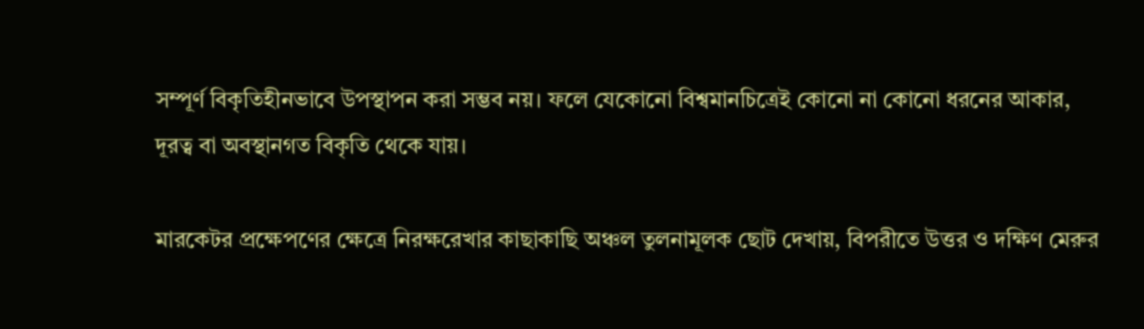সম্পূর্ণ বিকৃতিহীনভাবে উপস্থাপন করা সম্ভব নয়। ফলে যেকোনো বিশ্বমানচিত্রেই কোনো না কোনো ধরনের আকার, দূরত্ব বা অবস্থানগত বিকৃতি থেকে যায়।

মারকেটর প্রক্ষেপণের ক্ষেত্রে নিরক্ষরেখার কাছাকাছি অঞ্চল তুলনামূলক ছোট দেখায়, বিপরীতে উত্তর ও দক্ষিণ মেরুর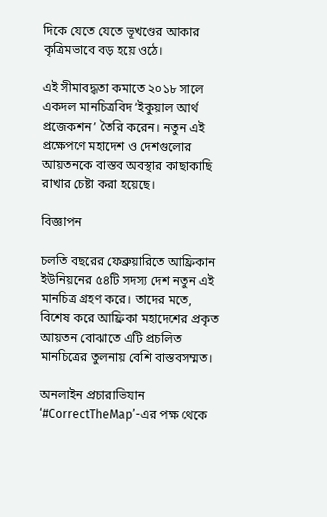দিকে যেতে যেতে ভূখণ্ডের আকার কৃত্রিমভাবে বড় হয়ে ওঠে।

এই সীমাবদ্ধতা কমাতে ২০১৮ সালে একদল মানচিত্রবিদ ‘ইকুয়াল আর্থ প্রজেকশন’ তৈরি করেন। নতুন এই প্রক্ষেপণে মহাদেশ ও দেশগুলোর আয়তনকে বাস্তব অবস্থার কাছাকাছি রাখার চেষ্টা করা হয়েছে।

বিজ্ঞাপন

চলতি বছরের ফেব্রুয়ারিতে আফ্রিকান ইউনিয়নের ৫৪টি সদস্য দেশ নতুন এই মানচিত্র গ্রহণ করে। তাদের মতে, বিশেষ করে আফ্রিকা মহাদেশের প্রকৃত আয়তন বোঝাতে এটি প্রচলিত মানচিত্রের তুলনায় বেশি বাস্তবসম্মত।

অনলাইন প্রচারাভিযান ‘#CorrectTheMap’-এর পক্ষ থেকে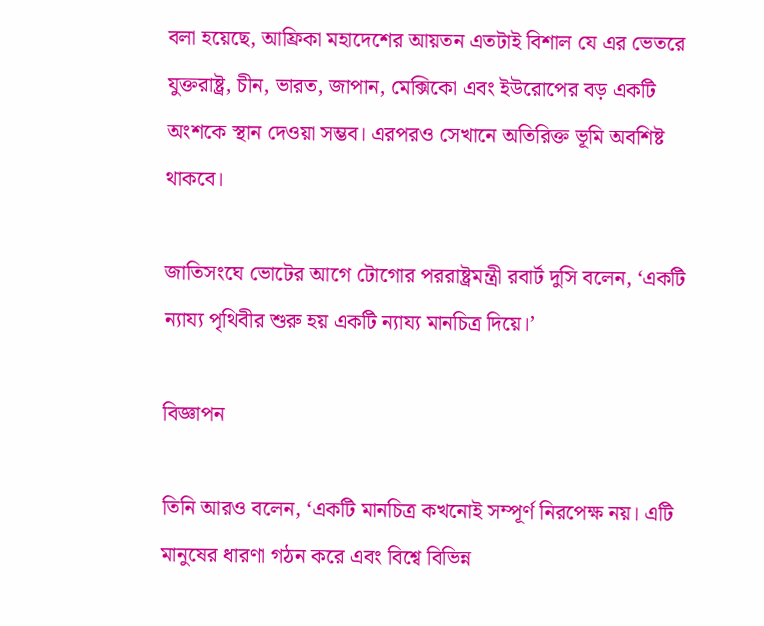বলা হয়েছে, আফ্রিকা মহাদেশের আয়তন এতটাই বিশাল যে এর ভেতরে যুক্তরাষ্ট্র, চীন, ভারত, জাপান, মেক্সিকো এবং ইউরোপের বড় একটি অংশকে স্থান দেওয়া সম্ভব। এরপরও সেখানে অতিরিক্ত ভূমি অবশিষ্ট থাকবে।

জাতিসংঘে ভোটের আগে টোগোর পররাষ্ট্রমন্ত্রী রবার্ট দুসি বলেন, ‘একটি ন্যায্য পৃথিবীর শুরু হয় একটি ন্যায্য মানচিত্র দিয়ে।’

বিজ্ঞাপন

তিনি আরও বলেন, ‘একটি মানচিত্র কখনোই সম্পূর্ণ নিরপেক্ষ নয়। এটি মানুষের ধারণা গঠন করে এবং বিশ্বে বিভিন্ন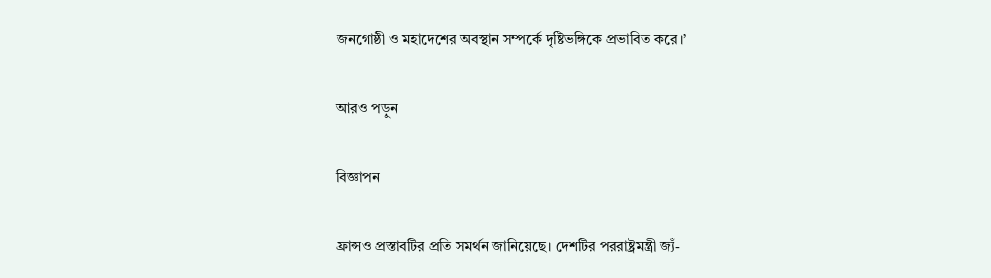জনগোষ্ঠী ও মহাদেশের অবস্থান সম্পর্কে দৃষ্টিভঙ্গিকে প্রভাবিত করে।’

আরও পড়ুন

বিজ্ঞাপন

ফ্রান্সও প্রস্তাবটির প্রতি সমর্থন জানিয়েছে। দেশটির পররাষ্ট্রমন্ত্রী জ্যঁ-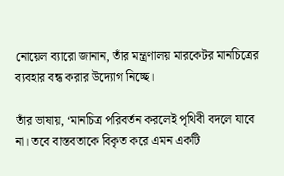নোয়েল ব্যারো জানান, তাঁর মন্ত্রণালয় মারকেটর মানচিত্রের ব্যবহার বন্ধ করার উদ্যোগ নিচ্ছে।

তাঁর ভাষায়, ‘মানচিত্র পরিবর্তন করলেই পৃথিবী বদলে যাবে না। তবে বাস্তবতাকে বিকৃত করে এমন একটি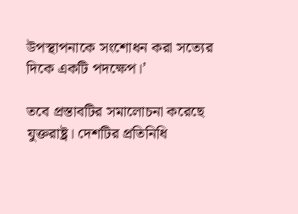উপস্থাপনাকে সংশোধন করা সত্যের দিকে একটি পদক্ষেপ।’

তবে প্রস্তাবটির সমালোচনা করেছে যুক্তরাষ্ট্র। দেশটির প্রতিনিধি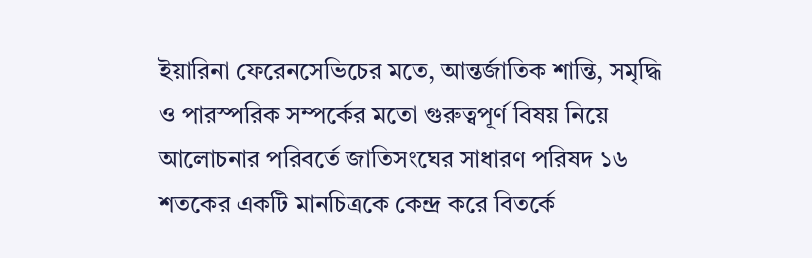ইয়ারিনা ফেরেনসেভিচের মতে, আন্তর্জাতিক শান্তি, সমৃদ্ধি ও পারস্পরিক সম্পর্কের মতো গুরুত্বপূর্ণ বিষয় নিয়ে আলোচনার পরিবর্তে জাতিসংঘের সাধারণ পরিষদ ১৬ শতকের একটি মানচিত্রকে কেন্দ্র করে বিতর্কে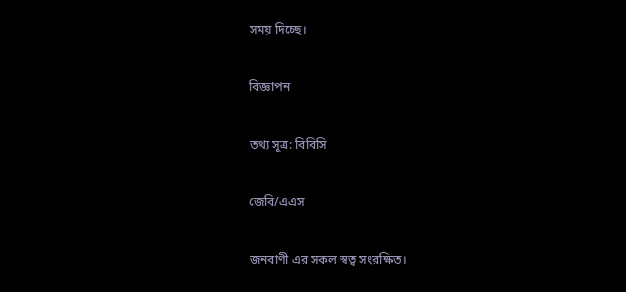সময় দিচ্ছে।

বিজ্ঞাপন

তথ্য সূত্র: বিবিসি

জেবি/এএস

জনবাণী এর সকল স্বত্ব সংরক্ষিত।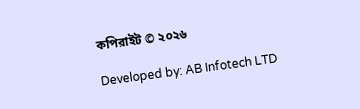কপিরাইট © ২০২৬

Developed by: AB Infotech LTD